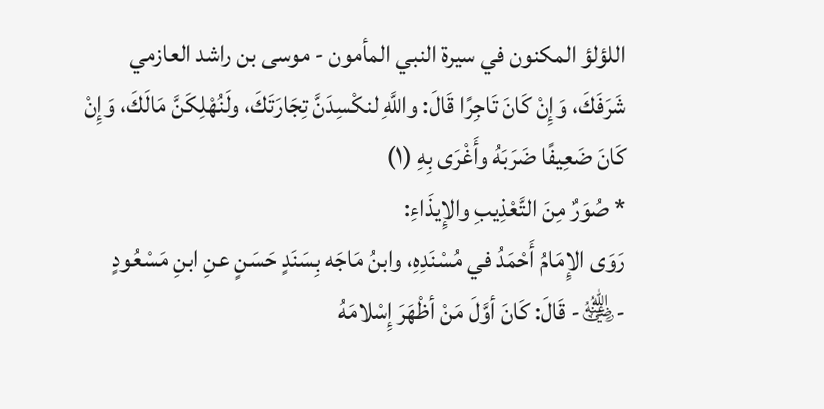اللؤلؤ المكنون في سيرة النبي المأمون - موسى بن راشد العازمي
شَرَفَكَ، وَإِنْ كَانَ تَاجِرًا قَالَ: واللَّهِ لنكْسِدَنَّ تِجَارَتَكَ، ولَنُهْلِكَنَّ مَالَكَ، وَإِنْ كَانَ ضَعِيفًا ضَرَبَهُ وأَغْرَى بِهِ (١)
* صُوَرٌ مِنَ التَّعْذِيبِ والإِيذَاءِ:
رَوَى الإِمَامُ أَحْمَدُ في مُسْنَدِهِ، وابنُ مَاجَه بِسَنَدٍ حَسَنٍ عنِ ابنِ مَسْعُودٍ -﵁- قَالَ: كَانَ أوَّلَ مَنْ أظْهَرَ إِسْلامَهُ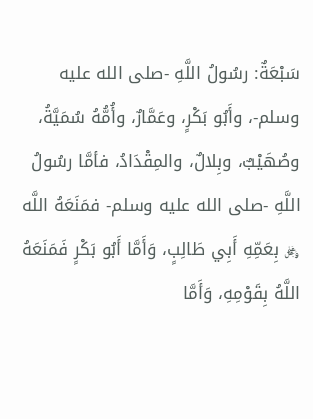سَبْعَةٌ: رسُولُ اللَّهِ -صلى الله عليه وسلم-، وأَبُو بَكْرٍ، وعَمَّارٌ، وأُمُّهُ سُمَيَّةُ، وصُهَيْبٌ، وبِلالٌ، والمِقْدَادُ، فأمَّا رسُولُ اللَّهِ -صلى الله عليه وسلم- فمَنَعَهُ اللَّه ﷿ بِعَمِّهِ أَبِي طَالِبٍ، وَأَمَّا أَبُو بَكْرٍ فَمَنَعَهُ اللَّهُ بِقَوْمِهِ، وَأَمَّا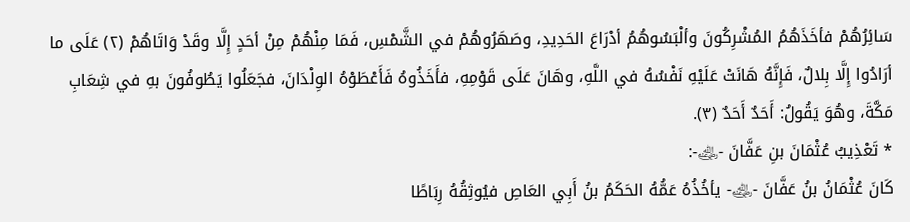سَائِرُهُمْ فأخَذَهُمُ المُشْرِكُونَ وألْبَسُوهُمُ أدْرَاعَ الحَدِيدِ، وصَهَرُوهُمْ في الشَّمْسِ، فَمَا مِنْهُمْ مِنْ أحَدٍ إِلَّا وقَدْ وَاتَاهُمْ (٢) عَلَى ما أرَادُوا إِلَّا بِلالٌ، فَإِنَّهُ هَانَتْ عَلَيْهِ نَفْسُهُ في اللَّهِ، وهَانَ عَلَى قَوْمِهِ، فأَخَذُوهُ فَأَعْطَوْهُ الوِلْدَانَ، فجَعَلُوا يَطُوفُونَ بهِ في شِعَابِ مَكَّةَ، وهُوَ يَقُولُ: أَحَدٌ أَحَدٌ (٣).
* تَعْذِيبُ عُثْمَانَ بنِ عَفَّانَ -﵁-:
كَانَ عُثْمَانُ بنُ عَفَّانَ -﵁- يأخُذُهُ عَمُّهُ الحَكَمُ بنُ أَبِي العَاصِ فيُوثِقُهُ رِبَاطًا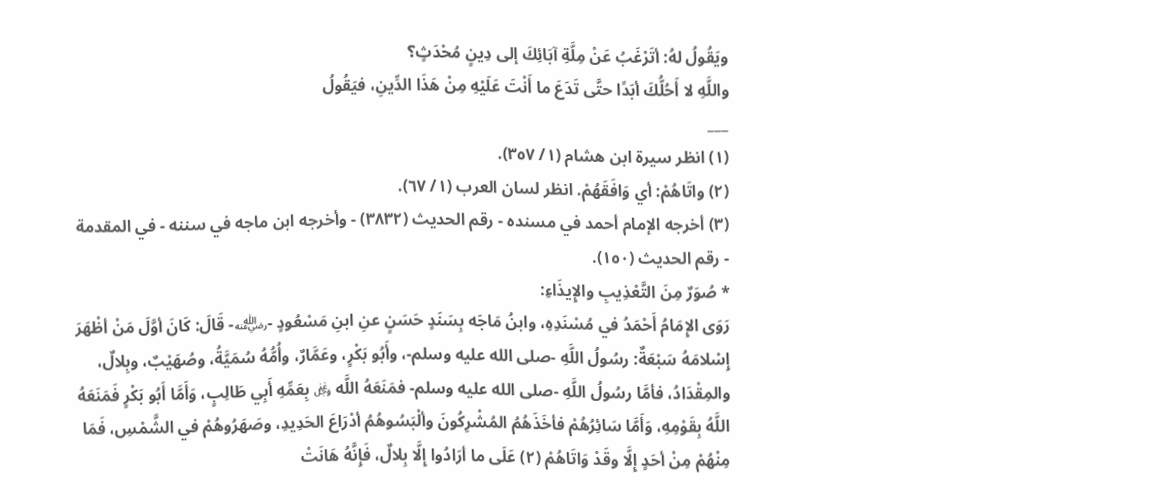ويَقُولُ لهُ: أتَرْغَبُ عَنْ مِلَّةِ آبَائِكَ إلى دِينٍ مُحْدَثٍ؟
واللَّهِ لا أَحُلُّكَ أبَدًا حتَّى تَدَعَ ما أَنْتَ عَلَيْهِ مِنْ هَذَا الدِّينِ، فيَقُولُ
___
(١) انظر سيرة ابن هشام (١/ ٣٥٧).
(٢) واتَاهُمْ: أي وَافَقَهُمْ. انظر لسان العرب (١/ ٦٧).
(٣) أخرجه الإمام أحمد في مسنده - رقم الحديث (٣٨٣٢) - وأخرجه ابن ماجه في سننه - في المقدمة - رقم الحديث (١٥٠).
* صُوَرٌ مِنَ التَّعْذِيبِ والإِيذَاءِ:
رَوَى الإِمَامُ أَحْمَدُ في مُسْنَدِهِ، وابنُ مَاجَه بِسَنَدٍ حَسَنٍ عنِ ابنِ مَسْعُودٍ -﵁- قَالَ: كَانَ أوَّلَ مَنْ أظْهَرَ إِسْلامَهُ سَبْعَةٌ: رسُولُ اللَّهِ -صلى الله عليه وسلم-، وأَبُو بَكْرٍ، وعَمَّارٌ، وأُمُّهُ سُمَيَّةُ، وصُهَيْبٌ، وبِلالٌ، والمِقْدَادُ، فأمَّا رسُولُ اللَّهِ -صلى الله عليه وسلم- فمَنَعَهُ اللَّه ﷿ بِعَمِّهِ أَبِي طَالِبٍ، وَأَمَّا أَبُو بَكْرٍ فَمَنَعَهُ اللَّهُ بِقَوْمِهِ، وَأَمَّا سَائِرُهُمْ فأخَذَهُمُ المُشْرِكُونَ وألْبَسُوهُمُ أدْرَاعَ الحَدِيدِ، وصَهَرُوهُمْ في الشَّمْسِ، فَمَا مِنْهُمْ مِنْ أحَدٍ إِلَّا وقَدْ وَاتَاهُمْ (٢) عَلَى ما أرَادُوا إِلَّا بِلالٌ، فَإِنَّهُ هَانَتْ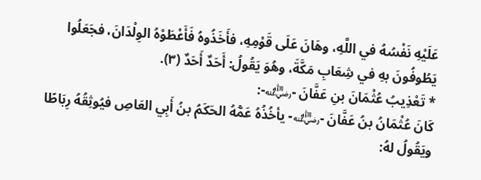عَلَيْهِ نَفْسُهُ في اللَّهِ، وهَانَ عَلَى قَوْمِهِ، فأَخَذُوهُ فَأَعْطَوْهُ الوِلْدَانَ، فجَعَلُوا يَطُوفُونَ بهِ في شِعَابِ مَكَّةَ، وهُوَ يَقُولُ: أَحَدٌ أَحَدٌ (٣).
* تَعْذِيبُ عُثْمَانَ بنِ عَفَّانَ -﵁-:
كَانَ عُثْمَانُ بنُ عَفَّانَ -﵁- يأخُذُهُ عَمُّهُ الحَكَمُ بنُ أَبِي العَاصِ فيُوثِقُهُ رِبَاطًا ويَقُولُ لهُ: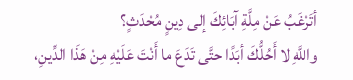أتَرْغَبُ عَنْ مِلَّةِ آبَائِكَ إلى دِينٍ مُحْدَثٍ؟
واللَّهِ لا أَحُلُّكَ أبَدًا حتَّى تَدَعَ ما أَنْتَ عَلَيْهِ مِنْ هَذَا الدِّينِ،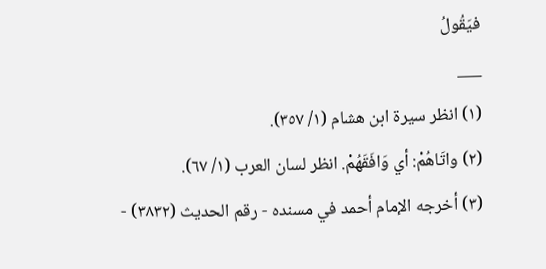فيَقُولُ
___
(١) انظر سيرة ابن هشام (١/ ٣٥٧).
(٢) واتَاهُمْ: أي وَافَقَهُمْ. انظر لسان العرب (١/ ٦٧).
(٣) أخرجه الإمام أحمد في مسنده - رقم الحديث (٣٨٣٢) -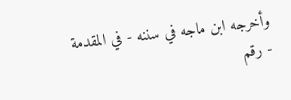وأخرجه ابن ماجه في سننه - في المقدمة - رقم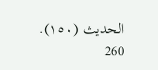الحديث (١٥٠).
260